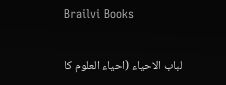Brailvi Books

لباب الاحیاء (احیاء العلوم کا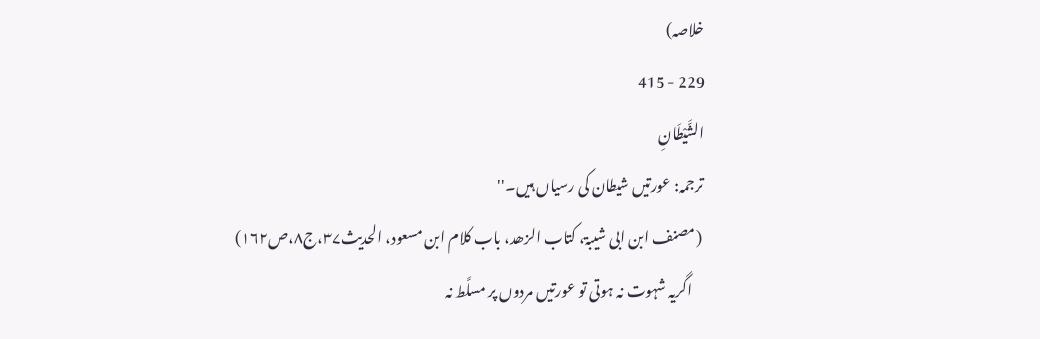خلاصہ)
229 - 415
الشَّیْطَانِ
ترجمہ: عورتیں شیطان کی رسیاں ہیں۔''
 (مصنف ابن ابی شیبۃ، کتاب الزھد، باب کلام ابن مسعود، الحدیث۳۷،ج۸،ص۱۶۲)
    اگریہ شہوت نہ ہوتی تو عورتیں مردوں پر مسلَّط نہ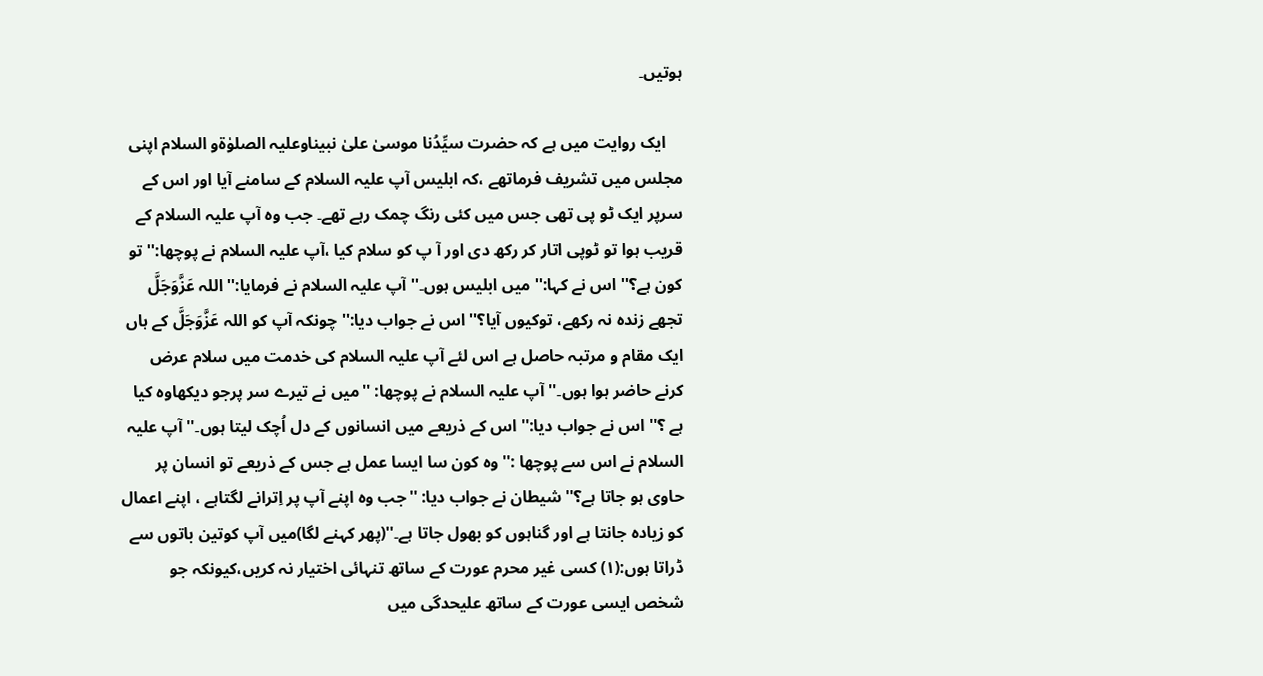ہوتیں۔

    ایک روایت میں ہے کہ حضرت سیِّدُنا موسیٰ علیٰ نبیناوعلیہ الصلوٰۃو السلام اپنی مجلس میں تشریف فرماتھے ،کہ ابلیس آپ علیہ السلام کے سامنے آیا اور اس کے سرپر ایک ٹو پی تھی جس میں کئی رنگ چمک رہے تھے۔ جب وہ آپ علیہ السلام کے قریب ہوا تو ٹوپی اتار کر رکھ دی اور آ پ کو سلام کیا ،آپ علیہ السلام نے پوچھا:'' تو کون ہے؟'' اس نے کہا:'' میں ابلیس ہوں۔'' آپ علیہ السلام نے فرمایا:'' اللہ عَزَّوَجَلَّ تجھے زندہ نہ رکھے، توکیوں آیا؟'' اس نے جواب دیا:'' چونکہ آپ کو اللہ عَزَّوَجَلَّ کے ہاں ایک مقام و مرتبہ حاصل ہے اس لئے آپ علیہ السلام کی خدمت میں سلام عرض کرنے حاضر ہوا ہوں۔'' آپ علیہ السلام نے پوچھا: ''میں نے تیرے سر پرجو دیکھاوہ کیا ہے ؟'' اس نے جواب دیا:'' اس کے ذریعے میں انسانوں کے دل اُچک لیتا ہوں۔'' آپ علیہ السلام نے اس سے پوچھا :''وہ کون سا ایسا عمل ہے جس کے ذریعے تو انسان پر حاوی ہو جاتا ہے؟''شیطان نے جواب دیا: ''جب وہ اپنے آپ پر اِترانے لگتاہے ، اپنے اعمال کو زیادہ جانتا ہے اور گناہوں کو بھول جاتا ہے۔''(پھر کہنے لگا)میں آپ کوتین باتوں سے ڈراتا ہوں:(۱) کسی غیر محرم عورت کے ساتھ تنہائی اختیار نہ کریں،کیونکہ جو شخص ایسی عورت کے ساتھ علیحدگی میں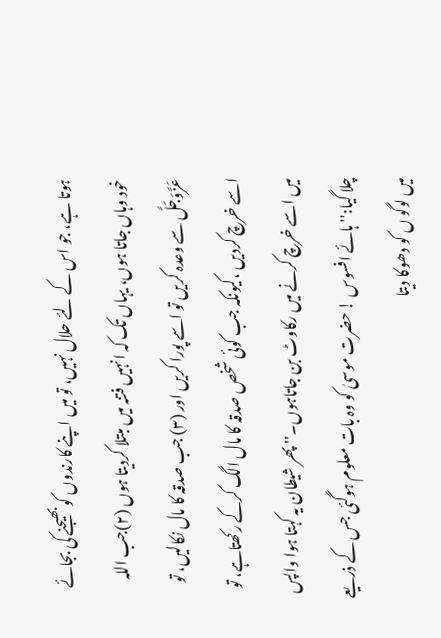ہوتا ہے، جو اس کے لئے حلال نہیں، تو میں اپنے کارندوں کو بھیجنے کی بجائے خود وہاں جاتا ہوں، یہاں تک کہ انہیں فتنہ میں مبتلا کردیتا ہوں (۲)جب اللہ عَزَّوَجَلَّ سے وعدہ کریں تو اسے پورا کریں اور (۳) جب صدقہ کا مال نکالیں، تو اسے خرچ کردیں ،کیونکہ جب کوئی شخص صدقہ کا مال الگ کرکے رکھتاہے، تو میں اسے خرچ کرنے میں رکاوٹ بن جاتاہوں۔'' پھر شیطان یہ کہتا ہوا واپس چلا گیا:''ہائے افسوس ! حضرت موسیٰ کو وہ بات معلوم ہوگئی جس کے ذریعے میں لوگو ں کو دھوکا دیتا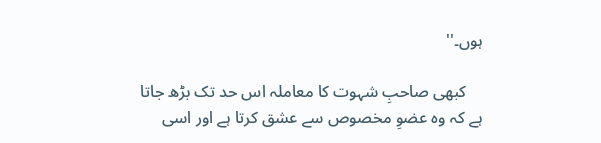ہوں۔''

    کبھی صاحبِ شہوت کا معاملہ اس حد تک بڑھ جاتا ہے کہ وہ عضوِ مخصوص سے عشق کرتا ہے اور اسی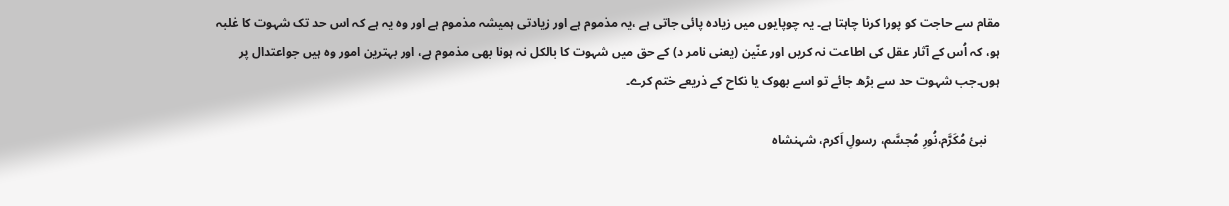مقام سے حاجت کو پورا کرنا چاہتا ہے۔ یہ چوپایوں میں زیادہ پائی جاتی ہے ،یہ مذموم ہے اور زیادتی ہمیشہ مذموم ہے اور وہ یہ ہے کہ اس حد تک شہوت کا غلبہ ہو، کہ اُس کے آثار عقل کی اطاعت نہ کریں اور عنّین (یعنی نامر د) کے حق میں شہوت کا بالکل نہ ہونا بھی مذموم ہے، اور بہترین امور وہ ہیں جواعتدال پر ہوں۔جب شہوت حد سے بڑھ جائے تو اسے بھوک یا نکاح کے ذریعے ختم کرے۔

    نبئ مُکَرَّم،نُورِ مُجسَّم، رسولِ اَکرم، شہنشاہ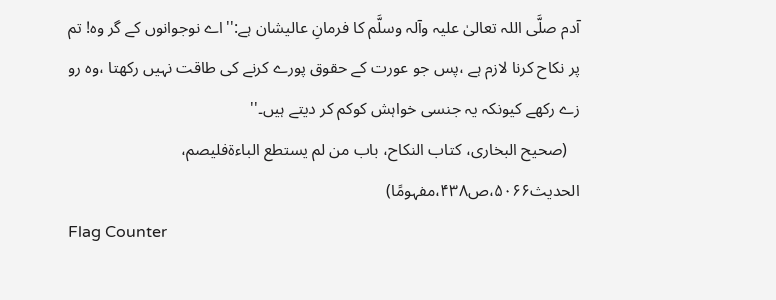آدم صلَّی اللہ تعالیٰ علیہ وآلہ وسلَّم کا فرمانِ عالیشان ہے:''اے نوجوانوں کے گر وہ! تم پر نکاح کرنا لازم ہے ،پس جو عورت کے حقوق پورے کرنے کی طاقت نہیں رکھتا ،وہ رو زے رکھے کیونکہ یہ جنسی خواہش کوکم کر دیتے ہیں۔''
   (صحیح البخاری، کتاب النکاح، باب من لم یستطع الباءۃفلیصم، الحدیث۵۰۶۶،ص۴۳۸،مفہومًا)
Flag Counter